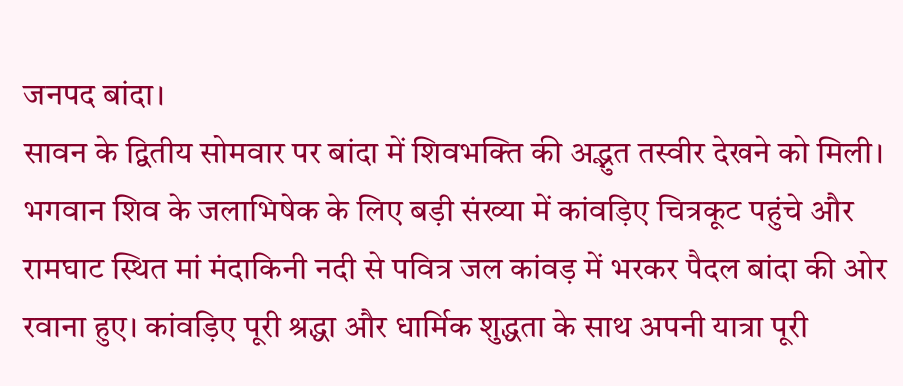जनपद बांदा।
सावन के द्वितीय सोमवार पर बांदा में शिवभक्ति की अद्भुत तस्वीर देखने को मिली। भगवान शिव के जलाभिषेक के लिए बड़ी संख्या में कांवड़िए चित्रकूट पहुंचे और रामघाट स्थित मां मंदाकिनी नदी से पवित्र जल कांवड़ में भरकर पैदल बांदा की ओर रवाना हुए। कांवड़िए पूरी श्रद्धा और धार्मिक शुद्धता के साथ अपनी यात्रा पूरी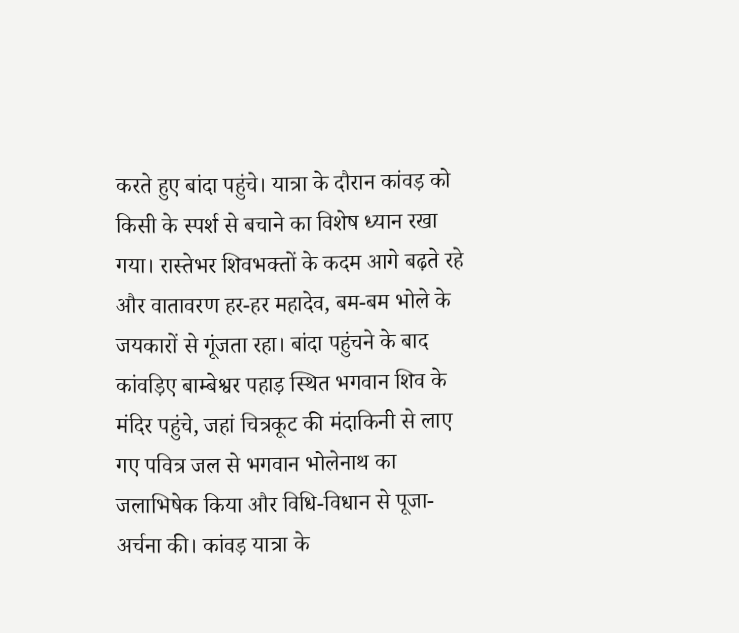करते हुए बांदा पहुंचे। यात्रा के दौरान कांवड़ को किसी के स्पर्श से बचाने का विशेष ध्यान रखा गया। रास्तेभर शिवभक्तों के कदम आगे बढ़ते रहे और वातावरण हर-हर महादेव, बम-बम भोले के जयकारों से गूंजता रहा। बांदा पहुंचने के बाद कांवड़िए बाम्बेश्वर पहाड़ स्थित भगवान शिव के मंदिर पहुंचे, जहां चित्रकूट की मंदाकिनी से लाए गए पवित्र जल से भगवान भोलेनाथ का जलाभिषेक किया और विधि-विधान से पूजा- अर्चना की। कांवड़ यात्रा के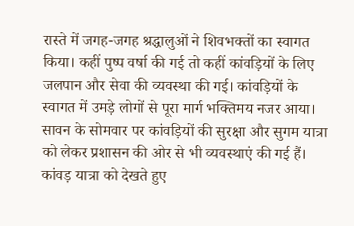रास्ते में जगह-जगह श्रद्धालुओं ने शिवभक्तों का स्वागत किया। कहीं पुष्प वर्षा की गई तो कहीं कांवड़ियों के लिए जलपान और सेवा की व्यवस्था की गई। कांवड़ियों के स्वागत में उमड़े लोगों से पूरा मार्ग भक्तिमय नजर आया। सावन के सोमवार पर कांवड़ियों की सुरक्षा और सुगम यात्रा को लेकर प्रशासन की ओर से भी व्यवस्थाएं की गई हैं। कांवड़ यात्रा को देखते हुए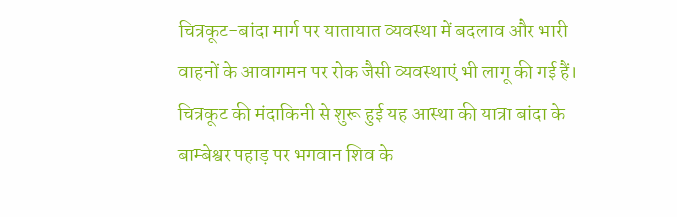चित्रकूट-बांदा मार्ग पर यातायात व्यवस्था में बदलाव और भारी वाहनों के आवागमन पर रोक जैसी व्यवस्थाएं भी लागू की गई हैं। चित्रकूट की मंदाकिनी से शुरू हुई यह आस्था की यात्रा बांदा के बाम्बेश्वर पहाड़ पर भगवान शिव के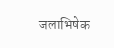जलाभिषेक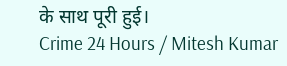के साथ पूरी हुई।
Crime 24 Hours / Mitesh Kumar